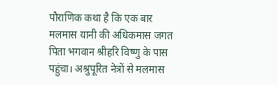पौराणिक कथा है कि एक बार मलमास यानी की अधिकमास जगत पिता भगवान श्रीहरि विष्णु के पास पहुंचा। अश्रुपूरित नेत्रों से मलमास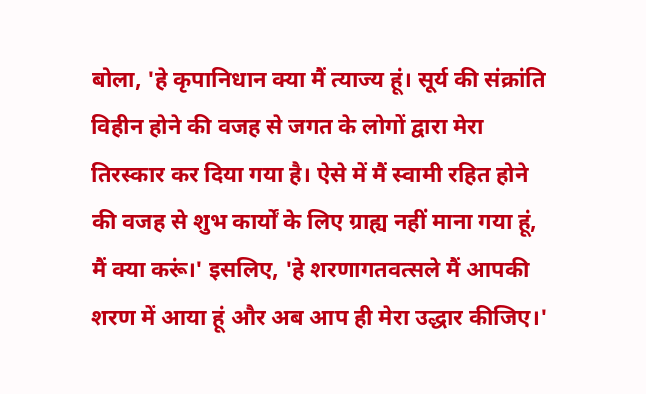बोला, 'हे कृपानिधान क्या मैं त्याज्य हूं। सूर्य की संक्रांति विहीन होने की वजह से जगत के लोगों द्वारा मेरा तिरस्कार कर दिया गया है। ऐसे में मैं स्वामी रहित होने की वजह से शुभ कार्यों के लिए ग्राह्य नहीं माना गया हूं, मैं क्या करूं।' इसलिए, 'हे शरणागतवत्सले मैं आपकी शरण में आया हूं और अब आप ही मेरा उद्धार कीजिए।'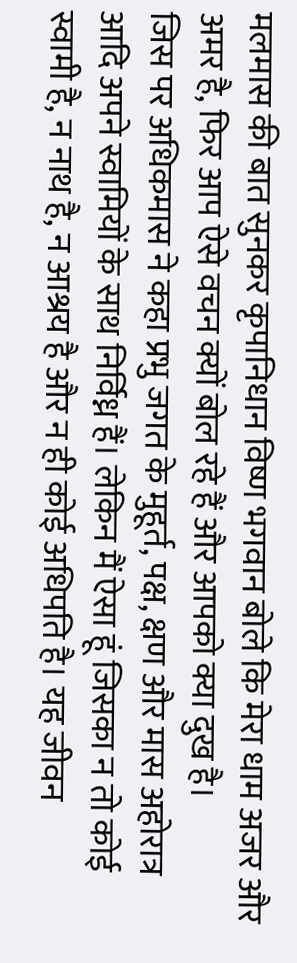मलमास की बात सुनकर कृपानिधान विष्ण भगवान बोले कि मेरा धाम अजर और अमर है, फिर आप ऐसे वचन क्यों बोल रहे हैं और आपको क्या दुख है।
जिस पर अधिकमास ने कहा प्रभु जगत के मुहूर्त, पक्ष, क्षण और मास अहोरात्र आदि अपने स्वामियों के साथ निर्विध्न हैं। लेकिन मैं ऐसा हूं जिसका न तो कोई स्वामी है, न नाथ है, न आश्रय है और न ही कोई अधिपति है। यह जीवन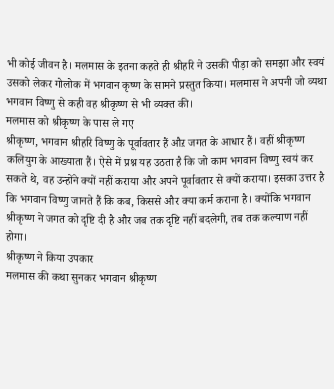भी कोई जीवन है। मलमास के इतना कहते ही श्रीहरि ने उसकी पीड़ा को समझा और स्वयं उसको लेकर गोलोक में भगवान कृष्ण के सामने प्रस्तुत किया। मलमास ने अपनी जो व्यथा भगवान विष्णु से कही वह श्रीकृष्ण से भी व्यक्त की।
मलमास को श्रीकृष्ण के पास ले गए
श्रीकृष्ण, भगवान श्रीहरि विष्णु के पूर्वावतार हैं औऱ जगत के आधार हैं। वहीं श्रीकृष्ण कलियुग के आख्याता हैं। ऐसे में प्रश्न यह उठता है कि जो काम भगवान विष्णु स्वयं कर सकते थे, वह उन्होंने क्यों नहीं कराया और अपने पूर्वावतार से क्यों कराया। इसका उत्तर है कि भगवान विष्णु जानते हैं कि कब, किससे और क्या कर्म कराना है। क्योंकि भगवान श्रीकृष्ण ने जगत को दृष्टि दी है और जब तक दृष्टि नहीं बदलेगी, तब तक कल्याण नहीं होगा।
श्रीकृष्ण ने किया उपकार
मलमास की कथा सुनकर भगवान श्रीकृष्ण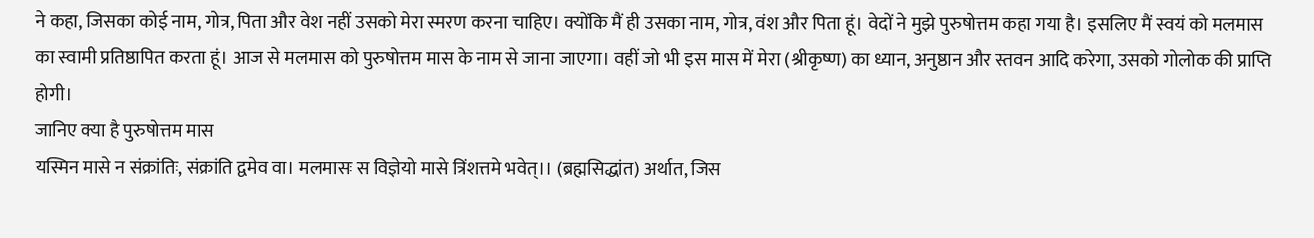ने कहा, जिसका कोई नाम, गोत्र, पिता और वेश नहीं उसको मेरा स्मरण करना चाहिए। क्योंकि मैं ही उसका नाम, गोत्र, वंश और पिता हूं। वेदों ने मुझे पुरुषोत्तम कहा गया है। इसलिए मैं स्वयं को मलमास का स्वामी प्रतिष्ठापित करता हूं। आज से मलमास को पुरुषोत्तम मास के नाम से जाना जाएगा। वहीं जो भी इस मास में मेरा (श्रीकृष्ण) का ध्यान, अनुष्ठान और स्तवन आदि करेगा, उसको गोलोक की प्राप्ति होगी।
जानिए क्या है पुरुषोत्तम मास
यस्मिन मासे न संक्रांतिः, संक्रांति द्वमेव वा। मलमासः स विज्ञेयो मासे त्रिंशत्तमे भवेत्।। (ब्रह्मसिद्धांत) अर्थात, जिस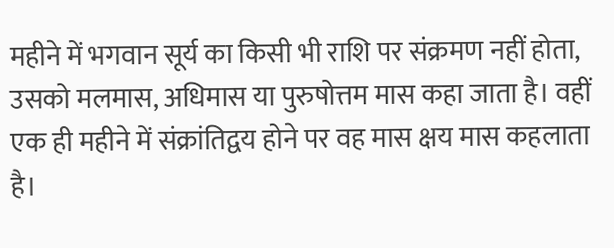महीने में भगवान सूर्य का किसी भी राशि पर संक्रमण नहीं होता, उसको मलमास, अधिमास या पुरुषोत्तम मास कहा जाता है। वहीं एक ही महीने में संक्रांतिद्वय होने पर वह मास क्षय मास कहलाता है।